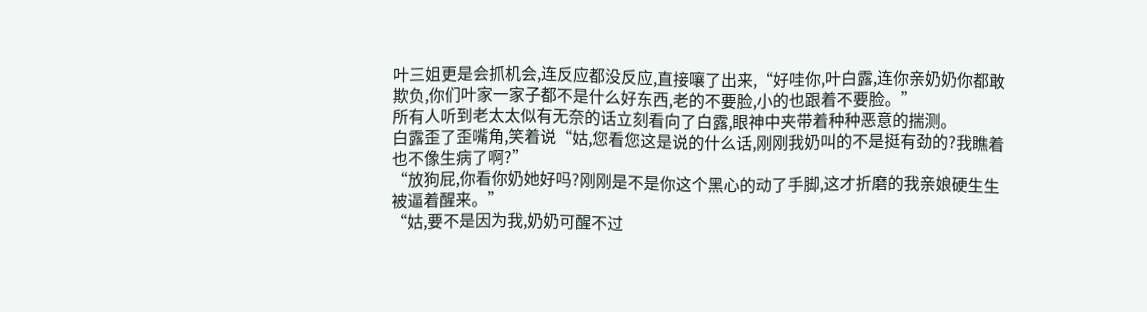叶三姐更是会抓机会,连反应都没反应,直接嚷了出来,“好哇你,叶白露,连你亲奶奶你都敢欺负,你们叶家一家子都不是什么好东西,老的不要脸,小的也跟着不要脸。”
所有人听到老太太似有无奈的话立刻看向了白露,眼神中夹带着种种恶意的揣测。
白露歪了歪嘴角,笑着说“姑,您看您这是说的什么话,刚刚我奶叫的不是挺有劲的?我瞧着也不像生病了啊?”
“放狗屁,你看你奶她好吗?刚刚是不是你这个黑心的动了手脚,这才折磨的我亲娘硬生生被逼着醒来。”
“姑,要不是因为我,奶奶可醒不过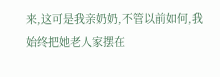来,这可是我亲奶奶,不管以前如何,我始终把她老人家摆在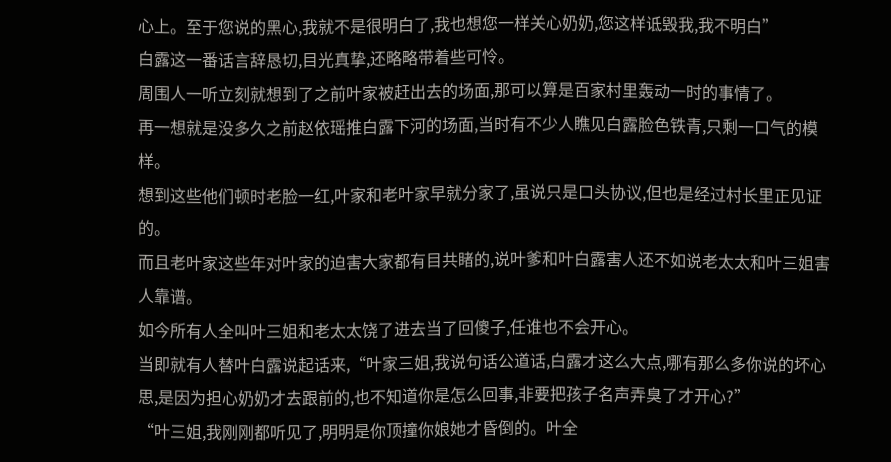心上。至于您说的黑心,我就不是很明白了,我也想您一样关心奶奶,您这样诋毁我,我不明白”
白露这一番话言辞恳切,目光真挚,还略略带着些可怜。
周围人一听立刻就想到了之前叶家被赶出去的场面,那可以算是百家村里轰动一时的事情了。
再一想就是没多久之前赵依瑶推白露下河的场面,当时有不少人瞧见白露脸色铁青,只剩一口气的模样。
想到这些他们顿时老脸一红,叶家和老叶家早就分家了,虽说只是口头协议,但也是经过村长里正见证的。
而且老叶家这些年对叶家的迫害大家都有目共睹的,说叶爹和叶白露害人还不如说老太太和叶三姐害人靠谱。
如今所有人全叫叶三姐和老太太饶了进去当了回傻子,任谁也不会开心。
当即就有人替叶白露说起话来,“叶家三姐,我说句话公道话,白露才这么大点,哪有那么多你说的坏心思,是因为担心奶奶才去跟前的,也不知道你是怎么回事,非要把孩子名声弄臭了才开心?”
“叶三姐,我刚刚都听见了,明明是你顶撞你娘她才昏倒的。叶全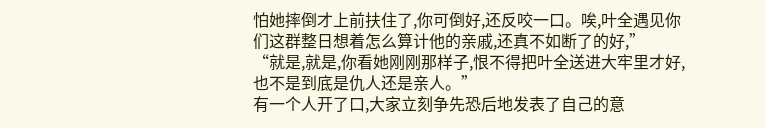怕她摔倒才上前扶住了,你可倒好,还反咬一口。唉,叶全遇见你们这群整日想着怎么算计他的亲戚,还真不如断了的好,”
“就是,就是,你看她刚刚那样子,恨不得把叶全送进大牢里才好,也不是到底是仇人还是亲人。”
有一个人开了口,大家立刻争先恐后地发表了自己的意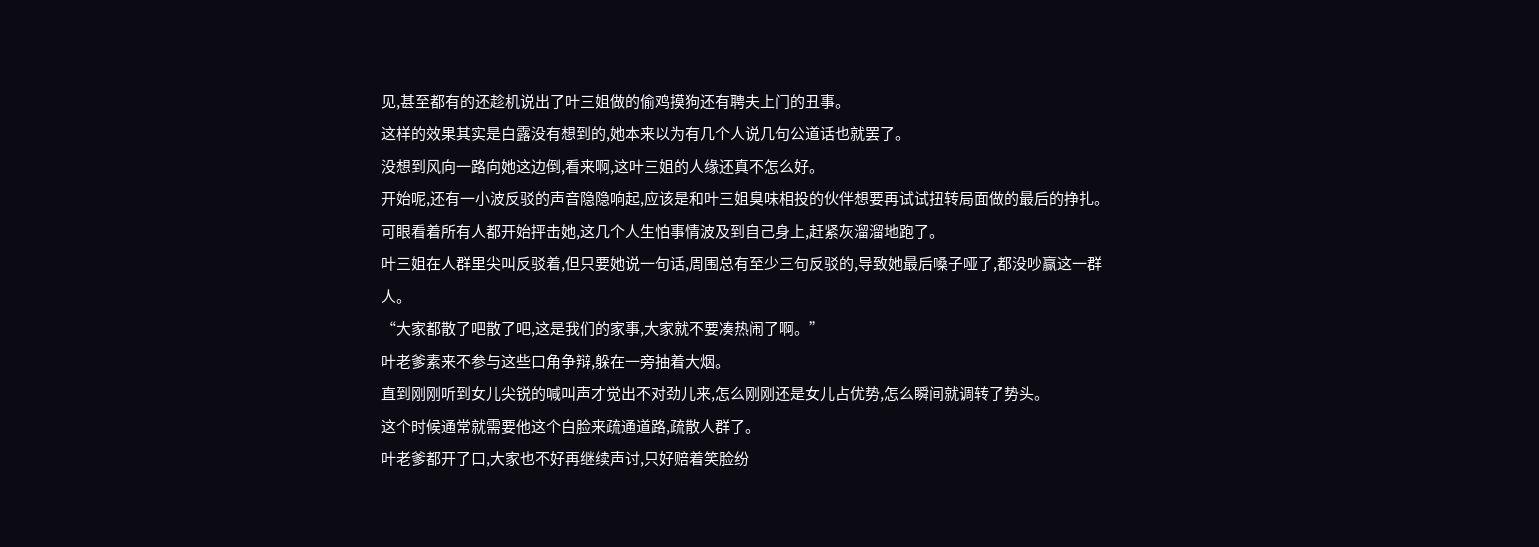见,甚至都有的还趁机说出了叶三姐做的偷鸡摸狗还有聘夫上门的丑事。
这样的效果其实是白露没有想到的,她本来以为有几个人说几句公道话也就罢了。
没想到风向一路向她这边倒,看来啊,这叶三姐的人缘还真不怎么好。
开始呢,还有一小波反驳的声音隐隐响起,应该是和叶三姐臭味相投的伙伴想要再试试扭转局面做的最后的挣扎。
可眼看着所有人都开始抨击她,这几个人生怕事情波及到自己身上,赶紧灰溜溜地跑了。
叶三姐在人群里尖叫反驳着,但只要她说一句话,周围总有至少三句反驳的,导致她最后嗓子哑了,都没吵赢这一群人。
“大家都散了吧散了吧,这是我们的家事,大家就不要凑热闹了啊。”
叶老爹素来不参与这些口角争辩,躲在一旁抽着大烟。
直到刚刚听到女儿尖锐的喊叫声才觉出不对劲儿来,怎么刚刚还是女儿占优势,怎么瞬间就调转了势头。
这个时候通常就需要他这个白脸来疏通道路,疏散人群了。
叶老爹都开了口,大家也不好再继续声讨,只好赔着笑脸纷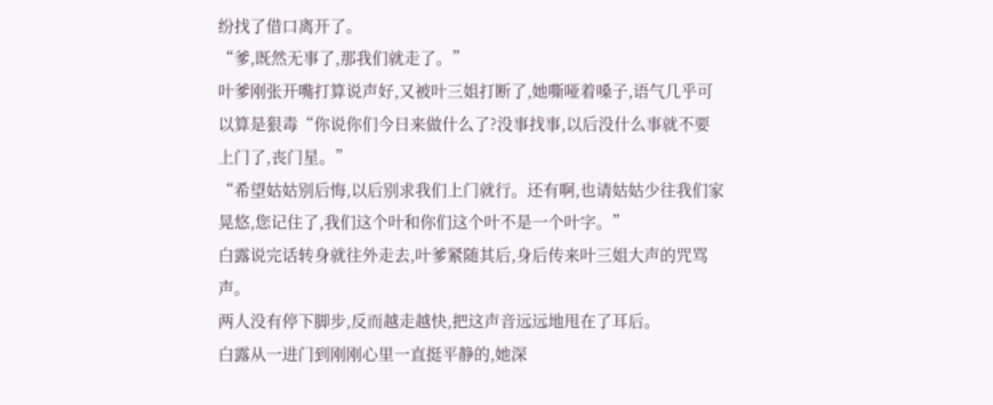纷找了借口离开了。
“爹,既然无事了,那我们就走了。”
叶爹刚张开嘴打算说声好,又被叶三姐打断了,她嘶哑着嗓子,语气几乎可以算是狠毒“你说你们今日来做什么了?没事找事,以后没什么事就不要上门了,丧门星。”
“希望姑姑别后悔,以后别求我们上门就行。还有啊,也请姑姑少往我们家晃悠,您记住了,我们这个叶和你们这个叶不是一个叶字。”
白露说完话转身就往外走去,叶爹紧随其后,身后传来叶三姐大声的咒骂声。
两人没有停下脚步,反而越走越快,把这声音远远地甩在了耳后。
白露从一进门到刚刚心里一直挺平静的,她深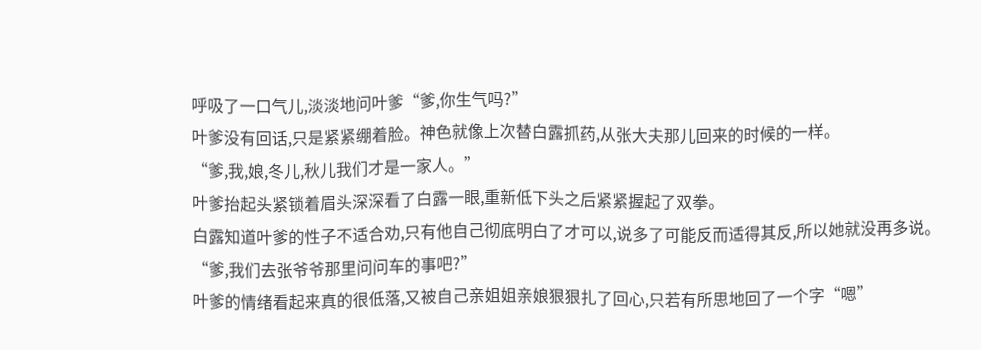呼吸了一口气儿,淡淡地问叶爹“爹,你生气吗?”
叶爹没有回话,只是紧紧绷着脸。神色就像上次替白露抓药,从张大夫那儿回来的时候的一样。
“爹,我,娘,冬儿,秋儿我们才是一家人。”
叶爹抬起头紧锁着眉头深深看了白露一眼,重新低下头之后紧紧握起了双拳。
白露知道叶爹的性子不适合劝,只有他自己彻底明白了才可以,说多了可能反而适得其反,所以她就没再多说。
“爹,我们去张爷爷那里问问车的事吧?”
叶爹的情绪看起来真的很低落,又被自己亲姐姐亲娘狠狠扎了回心,只若有所思地回了一个字“嗯”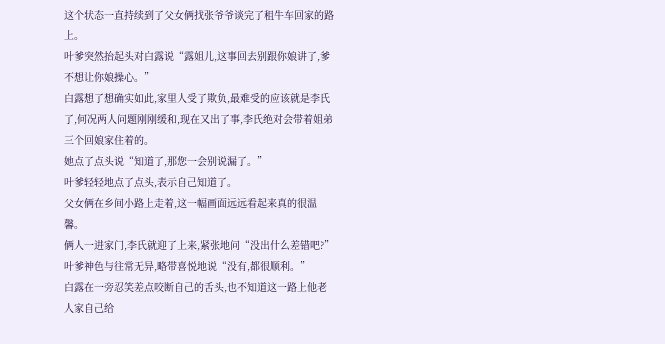这个状态一直持续到了父女俩找张爷爷谈完了租牛车回家的路上。
叶爹突然抬起头对白露说“露姐儿,这事回去别跟你娘讲了,爹不想让你娘操心。”
白露想了想确实如此,家里人受了欺负,最难受的应该就是李氏了,何况两人问题刚刚缓和,现在又出了事,李氏绝对会带着姐弟三个回娘家住着的。
她点了点头说“知道了,那您一会别说漏了。”
叶爹轻轻地点了点头,表示自己知道了。
父女俩在乡间小路上走着,这一幅画面远远看起来真的很温馨。
俩人一进家门,李氏就迎了上来,紧张地问“没出什么差错吧?”
叶爹神色与往常无异,略带喜悦地说“没有,都很顺利。”
白露在一旁忍笑差点咬断自己的舌头,也不知道这一路上他老人家自己给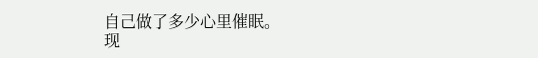自己做了多少心里催眠。
现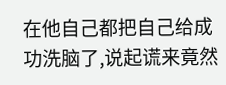在他自己都把自己给成功洗脑了,说起谎来竟然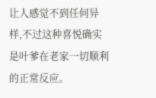让人感觉不到任何异样,不过这种喜悦确实是叶爹在老家一切顺利的正常反应。